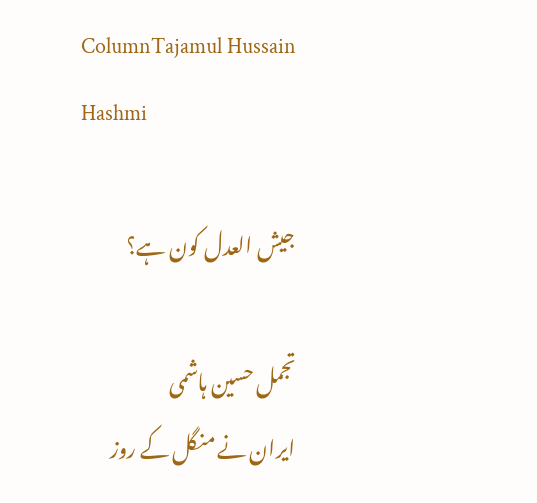ColumnTajamul Hussain Hashmi

جیش العدل کون ہے؟

تجمل حسین ہاشمی
ایران نے منگل کے روز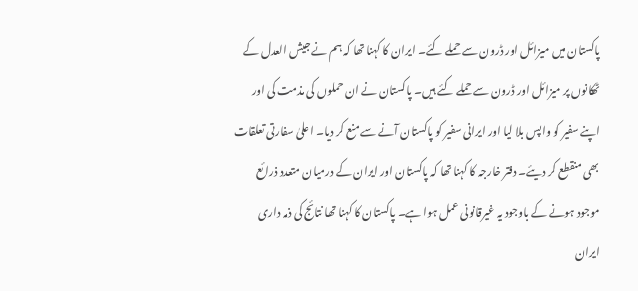پاکستان میں میزائل اور ڈرون سے حملے کئے۔ ایران کا کہنا تھا کہ ہم نے جیش العدل کے ٹھکانوں پر میزائل اور ڈرون سے حملے کئے ہیں۔ پاکستان نے ان حملوں کی مذمت کی اور اپنے سفیر کو واپس بلا لیا اور ایرانی سفیر کو پاکستان آنے سے منع کر دیا۔ اعلیٰ سفارتی تعلقات بھی منقطع کر دیئے۔ دفتر خارجہ کا کہنا تھا کہ پاکستان اور ایران کے درمیان متعدد ذرائع موجود ہونے کے باوجود یہ غیرقانونی عمل ہوا ہے۔ پاکستان کا کہنا تھا نتائج کی ذمہ داری ایران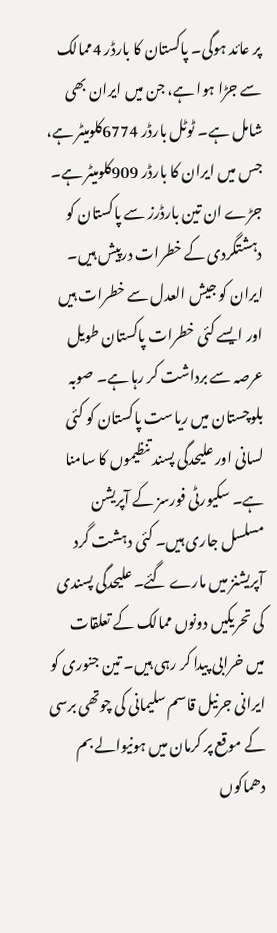پر عائد ہوگی۔ پاکستان کا بارڈر 4ممالک سے جڑا ہوا ہے، جن میں ایران بھی شامل ہے۔ ٹوٹل بارڈر 6774کلومیٹر ہے، جس میں ایران کا بارڈر 909کلومیٹر ہے۔ جڑے ان تین بارڈرز سے پاکستان کو دہشتگردی کے خطرات درپیش ہیں۔ ایران کو جیش العدل سے خطرات ہیں اور ایسے کئی خطرات پاکستان طویل عرصہ سے برداشت کر رہا ہے۔ صوبہ بلوچستان میں ریاست پاکستان کو کئی لسانی اور علیحدگی پسند تنظیموں کا سامنا ہے۔ سکیورٹی فورسز کے آپریشن مسلسل جاری ہیں۔ کئی دہشت گرد آپریشنز میں مارے گئے۔ علیحدگی پسندی کی تحریکیں دونوں ممالک کے تعلقات میں خرابی پیدا کر رہی ہیں۔ تین جنوری کو ایرانی جرنیل قاسم سلیمانی کی چوتھی برسی کے موقع پر کرمان میں ہونیوالے بم دھماکوں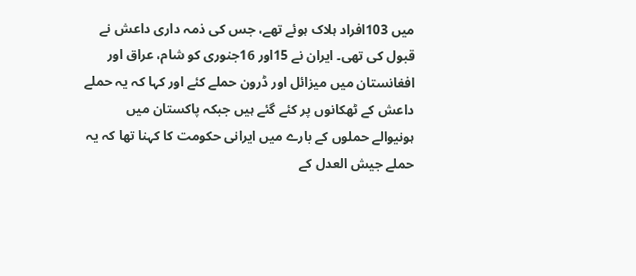میں 103افراد ہلاک ہوئے تھے، جس کی ذمہ داری داعش نے قبول کی تھی۔ ایران نے 15اور 16جنوری کو شام، عراق اور افغانستان میں میزائل اور ڈرون حملے کئے اور کہا کہ یہ حملے داعش کے ٹھکانوں پر کئے گئے ہیں جبکہ پاکستان میں ہونیوالے حملوں کے بارے میں ایرانی حکومت کا کہنا تھا کہ یہ حملے جیش العدل کے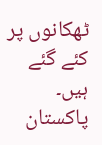ٹھکانوں پر کئے گئے ہیں۔ پاکستان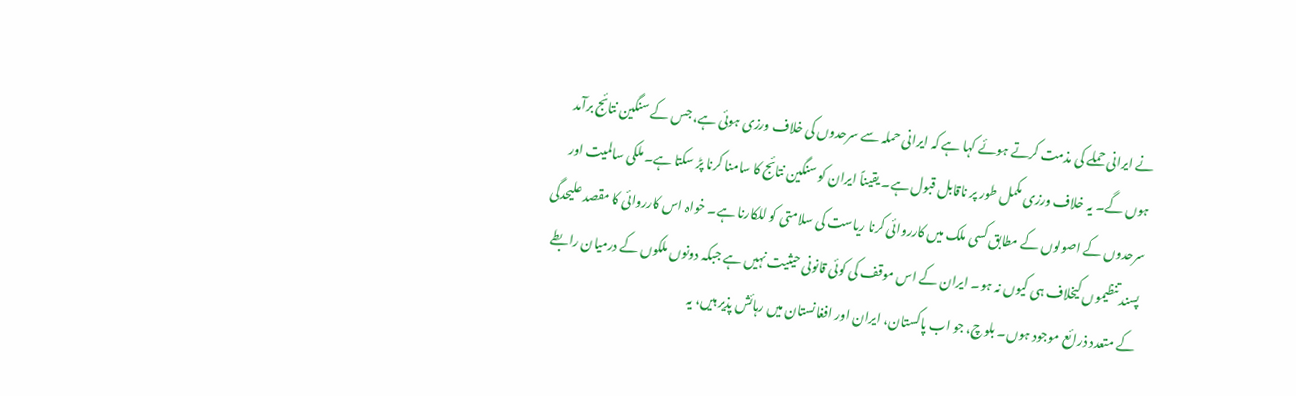نے ایرانی حملے کی مذمت کرتے ہوئے کہا ہے کہ ایرانی حملہ سے سرحدوں کی خلاف ورزی ہوئی ہے، جس کے سنگین نتائج برآمد ہوں گے۔ یہ خلاف ورزی مکمل طور پر ناقابل قبول ہے۔ یقیناً ایران کو سنگین نتائج کا سامنا کرنا پڑ سکتا ہے۔ ملکی سالمیت اور سرحدوں کے اصولوں کے مطابق کسی ملک میں کارروائی کرنا ریاست کی سلامتی کو للکارنا ہے۔ خواہ اس کارروائی کا مقصد علیحدگی پسند تنظیموں کیخلاف ہی کیوں نہ ہو۔ ایران کے اس موقف کی کوئی قانونی حیثیت نہیں ہے جبکہ دونوں ملکوں کے درمیان رابطے کے متعدد ذرائع موجود ہوں۔ بلوچ، جو اب پاکستان، ایران اور افغانستان میں رہائش پذیر ہیں، یہ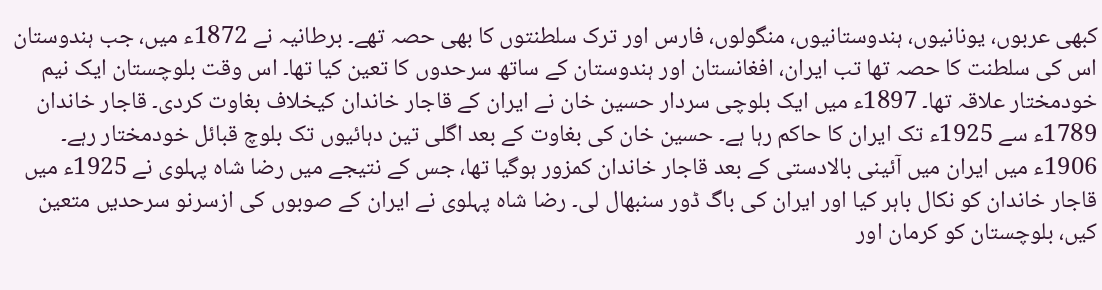کبھی عربوں، یونانیوں، ہندوستانیوں، منگولوں، فارس اور ترک سلطنتوں کا بھی حصہ تھے۔ برطانیہ نے 1872ء میں، جب ہندوستان اس کی سلطنت کا حصہ تھا تب ایران، افغانستان اور ہندوستان کے ساتھ سرحدوں کا تعین کیا تھا۔ اس وقت بلوچستان ایک نیم خودمختار علاقہ تھا۔ 1897ء میں ایک بلوچی سردار حسین خان نے ایران کے قاجار خاندان کیخلاف بغاوت کردی۔ قاجار خاندان 1789ء سے 1925ء تک ایران کا حاکم رہا ہے۔ حسین خان کی بغاوت کے بعد اگلی تین دہائیوں تک بلوچ قبائل خودمختار رہے۔ 1906ء میں ایران میں آئینی بالادستی کے بعد قاجار خاندان کمزور ہوگیا تھا، جس کے نتیجے میں رضا شاہ پہلوی نے 1925ء میں قاجار خاندان کو نکال باہر کیا اور ایران کی باگ ڈور سنبھال لی۔ رضا شاہ پہلوی نے ایران کے صوبوں کی ازسرنو سرحدیں متعین کیں، بلوچستان کو کرمان اور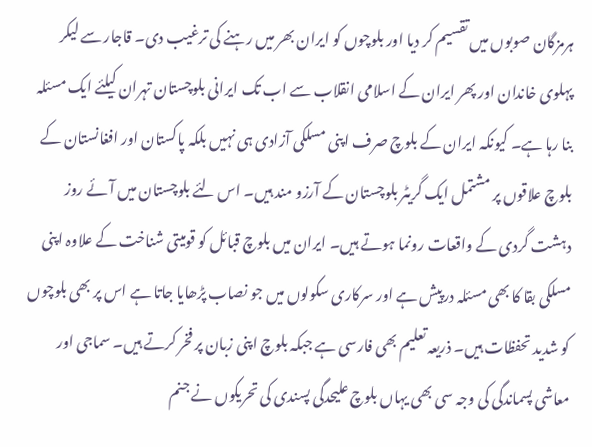ہرمزگان صوبوں میں تقسیم کر دیا اور بلوچوں کو ایران بھر میں رہنے کی ترغیب دی۔ قاجار سے لیکر پہلوی خاندان اور پھر ایران کے اسلامی انقلاب سے اب تک ایرانی بلوچستان تہران کیلئے ایک مسئلہ بنا رہا ہے۔ کیونکہ ایران کے بلوچ صرف اپنی مسلکی آزادی ہی نہیں بلکہ پاکستان اور افغانستان کے بلوچ علاقوں پر مشتمل ایک گریٹر بلوچستان کے آرزو مند ہیں۔ اس لئے بلوچستان میں آئے روز دہشت گردی کے واقعات رونما ہوتے ہیں۔ ایران میں بلوچ قبائل کو قومیتی شناخت کے علاوہ اپنی مسلکی بقا کا بھی مسئلہ درپیش ہے اور سرکاری سکولوں میں جو نصاب پڑھایا جاتا ہے اس پر بھی بلوچوں کو شدید تحفظات ہیں۔ ذریعہ تعلیم بھی فارسی ہے جبکہ بلوچ اپنی زبان پر فخر کرتے ہیں۔ سماجی اور معاشی پسماندگی کی وجہ سی بھی یہاں بلوچ علیحدگی پسندی کی تحریکوں نے جنم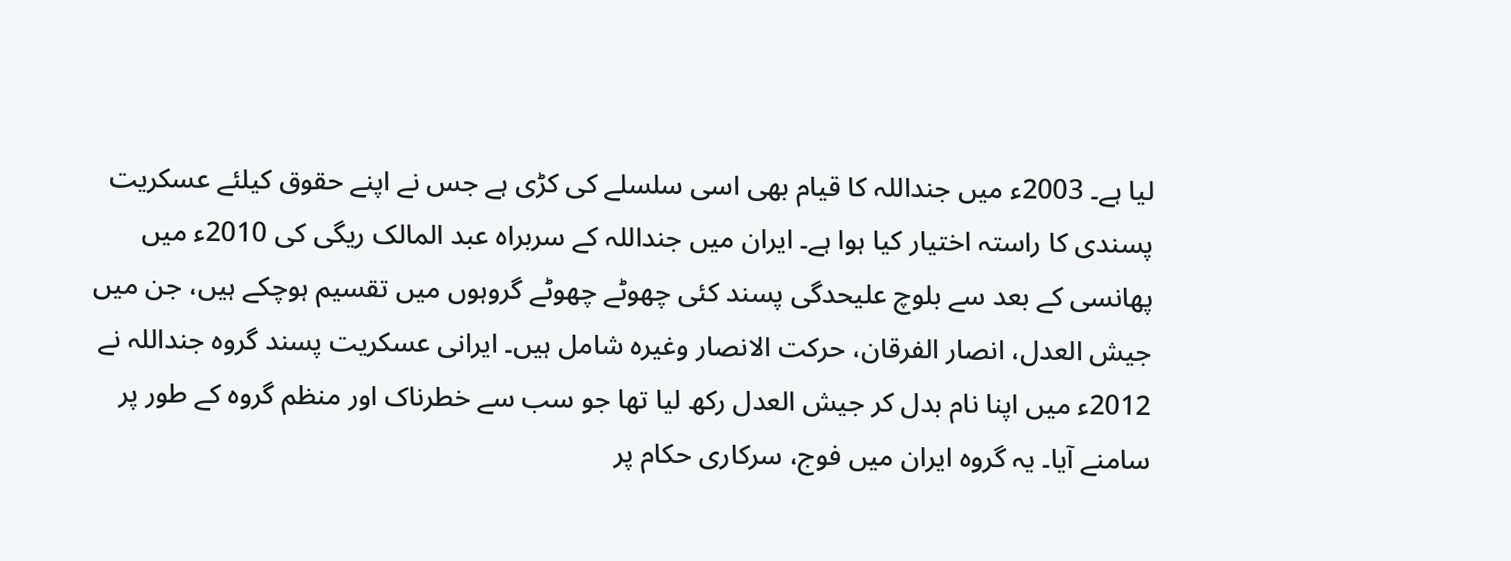لیا ہے۔ 2003ء میں جنداللہ کا قیام بھی اسی سلسلے کی کڑی ہے جس نے اپنے حقوق کیلئے عسکریت پسندی کا راستہ اختیار کیا ہوا ہے۔ ایران میں جنداللہ کے سربراہ عبد المالک ریگی کی 2010ء میں پھانسی کے بعد سے بلوچ علیحدگی پسند کئی چھوٹے چھوٹے گروہوں میں تقسیم ہوچکے ہیں، جن میں جیش العدل، انصار الفرقان، حرکت الانصار وغیرہ شامل ہیں۔ ایرانی عسکریت پسند گروہ جنداللہ نے 2012ء میں اپنا نام بدل کر جیش العدل رکھ لیا تھا جو سب سے خطرناک اور منظم گروہ کے طور پر سامنے آیا۔ یہ گروہ ایران میں فوج، سرکاری حکام پر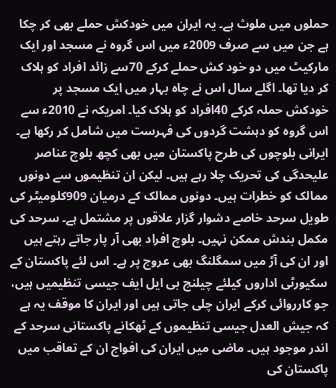حملوں میں ملوث ہے۔ یہ ایران میں خودکش حملے بھی کر چکا ہے جن میں سے صرف 2009ء میں اس گروہ نے مسجد اور ایک مارکیٹ میں دو خود کش حملے کرکے 70سے زائد افراد کو ہلاک کر دیا تھا۔ اگلے سال اس نے چاہ بہار میں ایک مسجد پر خودکش حملہ کرکے 40افراد کو ہلاک کیا۔ امریکہ نے 2010ء سے اس گروہ کو دہشت گردوں کی فہرست میں شامل کر رکھا ہے۔ ایرانی بلوچوں کی طرح پاکستان میں بھی کچھ بلوچ عناصر علیحدگی کی تحریک چلا رہے ہیں۔ لیکن ان تنظیموں سے دونوں ممالک کو خطرات ہیں۔ دونوں ممالک کے درمیان 909کلومیٹر کی طویل سرحد خاصے دشوار گزار علاقوں پر مشتمل ہے۔ سرحد کی مکمل بندش ممکن نہیں۔ بلوچ افراد بھی آر پار جاتے رہتے ہیں اور ان کی آڑ میں سمگلنگ بھی عروج پر ہے۔ اس لئے پاکستان کے سکیورٹی اداروں کیلئے چیلنج بی ایل ایف جیسی تنظیمیں ہیں، جو کارروائی کرکے ایران چلی جاتی ہیں اور ایران کا موقف یہ ہے کہ جیش العدل جیسی تنظیموں کے ٹھکانے پاکستانی سرحد کے اندر موجود ہیں۔ ماضی میں ایران کی افواج ان کے تعاقب میں پاکستان کی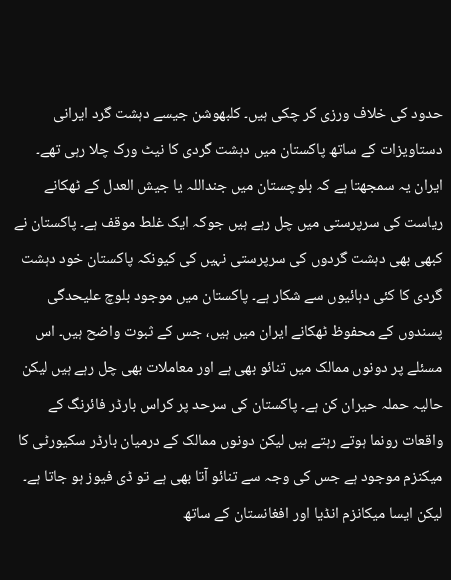حدود کی خلاف ورزی کر چکی ہیں۔ کلبھوشن جیسے دہشت گرد ایرانی دستاویزات کے ساتھ پاکستان میں دہشت گردی کا نیٹ ورک چلا رہی تھے۔ ایران یہ سمجھتا ہے کہ بلوچستان میں جنداللہ یا جیش العدل کے ٹھکانے ریاست کی سرپرستی میں چل رہے ہیں جوکہ ایک غلط موقف ہے۔ پاکستان نے کبھی بھی دہشت گردوں کی سرپرستی نہیں کی کیونکہ پاکستان خود دہشت گردی کا کئی دہائیوں سے شکار ہے۔ پاکستان میں موجود بلوچ علیحدگی پسندوں کے محفوظ ٹھکانے ایران میں ہیں، جس کے ثبوت واضح ہیں۔ اس مسئلے پر دونوں ممالک میں تنائو بھی ہے اور معاملات بھی چل رہے ہیں لیکن حالیہ حملہ حیران کن ہے۔ پاکستان کی سرحد پر کراس بارڈر فائرنگ کے واقعات رونما ہوتے رہتے ہیں لیکن دونوں ممالک کے درمیان بارڈر سکیورٹی کا میکنزم موجود ہے جس کی وجہ سے تنائو آتا بھی ہے تو ڈی فیوز ہو جاتا ہے۔ لیکن ایسا میکانزم انڈیا اور افغانستان کے ساتھ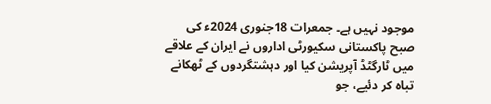موجود نہیں ہے۔ جمعرات 18جنوری 2024ء کی صبح پاکستانی سکیورٹی اداروں نے ایران کے علاقے میں ٹارگٹڈ آپریشن کیا اور دہشتگردوں کے ٹھکانے تباہ کر دئیے، جو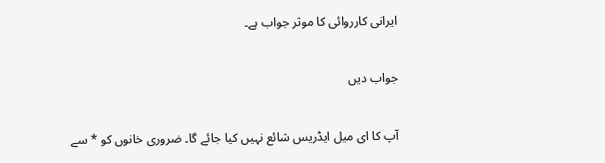ایرانی کارروائی کا موثر جواب ہے۔

جواب دیں

آپ کا ای میل ایڈریس شائع نہیں کیا جائے گا۔ ضروری خانوں کو * سے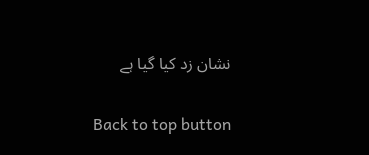نشان زد کیا گیا ہے

Back to top button